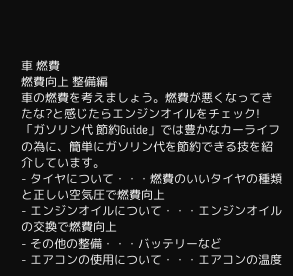車 燃費
燃費向上 整備編
車の燃費を考えましょう。燃費が悪くなってきたな?と感じたらエンジンオイルをチェック!
「ガソリン代 節約Guide」では豊かなカーライフの為に、簡単にガソリン代を節約できる技を紹介しています。
- タイヤについて・・・燃費のいいタイヤの種類と正しい空気圧で燃費向上
- エンジンオイルについて・・・エンジンオイルの交換で燃費向上
- その他の整備・・・バッテリーなど
- エアコンの使用について・・・エアコンの温度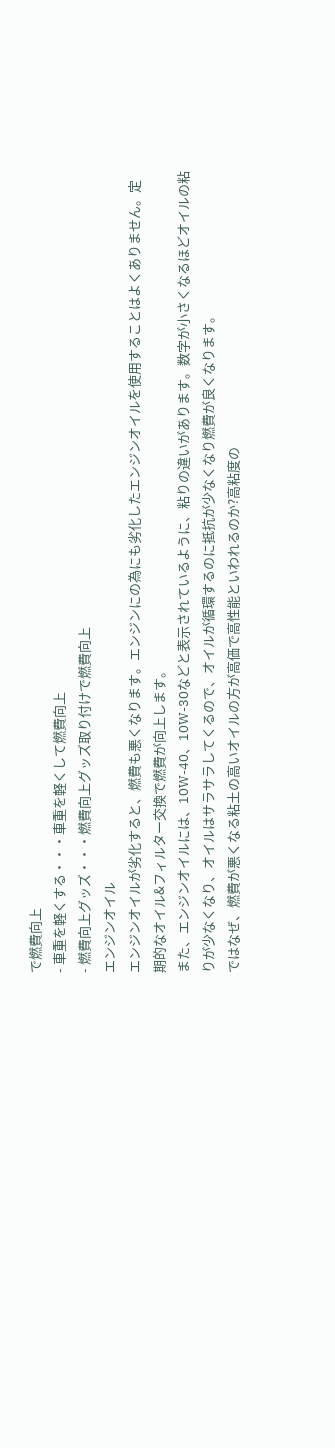で燃費向上
- 車重を軽くする・・・車重を軽くして燃費向上
- 燃費向上グッズ・・・燃費向上グッズ取り付けで燃費向上
エンジンオイル
エンジンオイルが劣化すると、燃費も悪くなります。エンジンにの為にも劣化したエンジンオイルを使用することはよくありません。定期的なオイル&フィルター交換で燃費が向上します。
また、エンジンオイルには、10W-40、10W-30などと表示されているように、粘りの違いがあります。数字が小さくなるほどオイルの粘りが少なくなり、オイルはサラサラしてくるので、オイルが循環するのに抵抗が少なくなり燃費が良くなります。
ではなぜ、燃費が悪くなる粘土の高いオイルの方が高価で高性能といわれるのか?高粘度の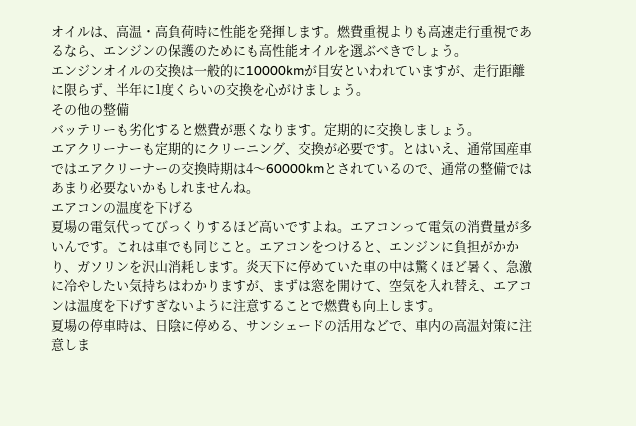オイルは、高温・高負荷時に性能を発揮します。燃費重視よりも高速走行重視であるなら、エンジンの保護のためにも高性能オイルを選ぶべきでしょう。
エンジンオイルの交換は一般的に10000kmが目安といわれていますが、走行距離に限らず、半年に1度くらいの交換を心がけましょう。
その他の整備
バッテリーも劣化すると燃費が悪くなります。定期的に交換しましょう。
エアクリーナーも定期的にクリーニング、交換が必要です。とはいえ、通常国産車ではエアクリーナーの交換時期は4〜60000kmとされているので、通常の整備ではあまり必要ないかもしれませんね。
エアコンの温度を下げる
夏場の電気代ってびっくりするほど高いですよね。エアコンって電気の消費量が多いんです。これは車でも同じこと。エアコンをつけると、エンジンに負担がかかり、ガソリンを沢山消耗します。炎天下に停めていた車の中は驚くほど暑く、急激に冷やしたい気持ちはわかりますが、まずは窓を開けて、空気を入れ替え、エアコンは温度を下げすぎないように注意することで燃費も向上します。
夏場の停車時は、日陰に停める、サンシェードの活用などで、車内の高温対策に注意しま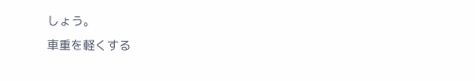しょう。
車重を軽くする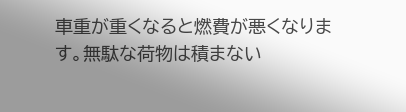車重が重くなると燃費が悪くなります。無駄な荷物は積まない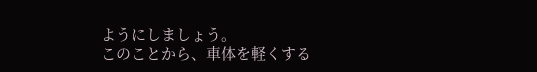ようにしましょう。
このことから、車体を軽くする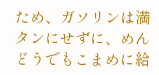ため、ガソリンは満タンにせずに、めんどうでもこまめに給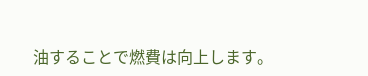油することで燃費は向上します。